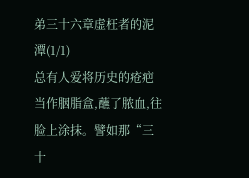弟三十六章虚枉者的泥潭(1/1)
总有人爱将历史的疮疤当作胭脂盒,蘸了脓血,往脸上涂抹。譬如那“三十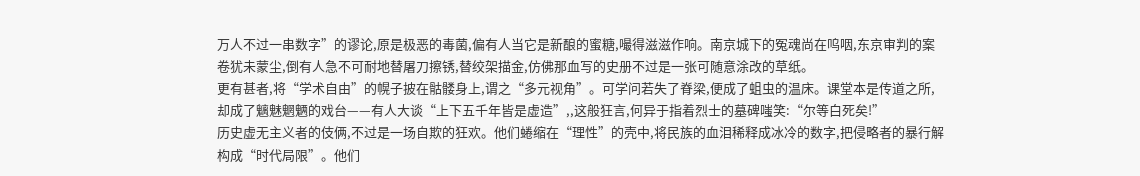万人不过一串数字”的谬论,原是极恶的毒菌,偏有人当它是新酿的蜜糖,嘬得滋滋作响。南京城下的冤魂尚在呜咽,东京审判的案卷犹未蒙尘,倒有人急不可耐地替屠刀擦锈,替绞架描金,仿佛那血写的史册不过是一张可随意涂改的草纸。
更有甚者,将“学术自由”的幌子披在骷髅身上,谓之“多元视角”。可学问若失了脊梁,便成了蛆虫的温床。课堂本是传道之所,却成了魑魅魍魉的戏台——有人大谈“上下五千年皆是虚造”,,这般狂言,何异于指着烈士的墓碑嗤笑:“尔等白死矣!”
历史虚无主义者的伎俩,不过是一场自欺的狂欢。他们蜷缩在“理性”的壳中,将民族的血泪稀释成冰冷的数字,把侵略者的暴行解构成“时代局限”。他们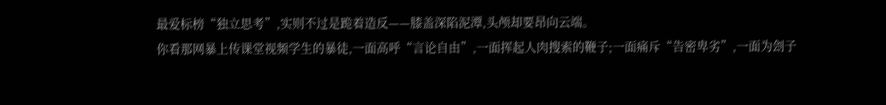最爱标榜“独立思考”,实则不过是跪着造反——膝盖深陷泥潭,头颅却要昂向云端。
你看那网暴上传课堂视频学生的暴徒,一面高呼“言论自由”,一面挥起人肉搜索的鞭子;一面痛斥“告密卑劣”,一面为刽子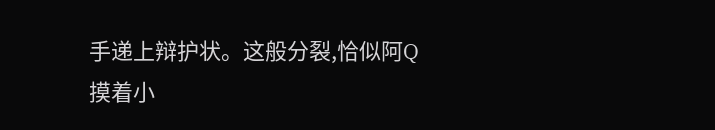手递上辩护状。这般分裂,恰似阿Q摸着小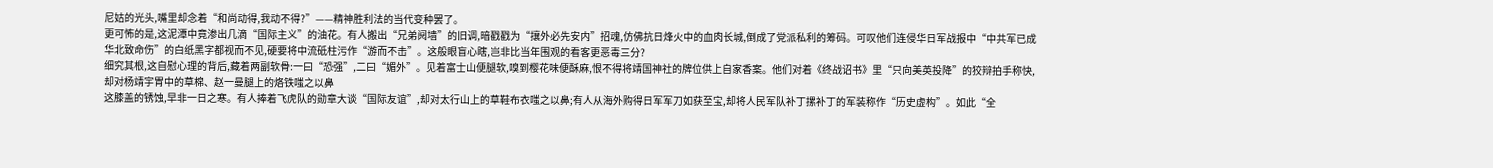尼姑的光头,嘴里却念着“和尚动得,我动不得?”——精神胜利法的当代变种罢了。
更可怖的是,这泥潭中竟渗出几滴“国际主义”的油花。有人搬出“兄弟阋墙”的旧调,暗戳戳为“攘外必先安内”招魂,仿佛抗日烽火中的血肉长城,倒成了党派私利的筹码。可叹他们连侵华日军战报中“中共军已成华北致命伤”的白纸黑字都视而不见,硬要将中流砥柱污作“游而不击”。这般眼盲心瞎,岂非比当年围观的看客更恶毒三分?
细究其根,这自慰心理的背后,藏着两副软骨:一曰“恐强”,二曰“媚外”。见着富士山便腿软,嗅到樱花味便酥麻,恨不得将靖国神社的牌位供上自家香案。他们对着《终战诏书》里“只向美英投降”的狡辩拍手称快,却对杨靖宇胃中的草棉、赵一曼腿上的烙铁嗤之以鼻
这膝盖的锈蚀,早非一日之寒。有人捧着飞虎队的勋章大谈“国际友谊”,却对太行山上的草鞋布衣嗤之以鼻;有人从海外购得日军军刀如获至宝,却将人民军队补丁摞补丁的军装称作“历史虚构”。如此“全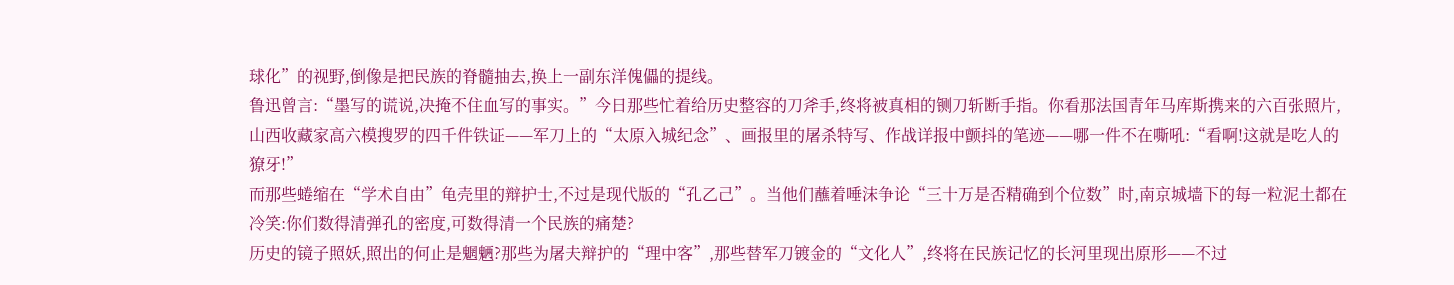球化”的视野,倒像是把民族的脊髓抽去,换上一副东洋傀儡的提线。
鲁迅曾言:“墨写的谎说,决掩不住血写的事实。”今日那些忙着给历史整容的刀斧手,终将被真相的铡刀斩断手指。你看那法国青年马库斯携来的六百张照片,山西收藏家高六模搜罗的四千件铁证——军刀上的“太原入城纪念”、画报里的屠杀特写、作战详报中颤抖的笔迹——哪一件不在嘶吼:“看啊!这就是吃人的獠牙!”
而那些蜷缩在“学术自由”龟壳里的辩护士,不过是现代版的“孔乙己”。当他们蘸着唾沫争论“三十万是否精确到个位数”时,南京城墙下的每一粒泥土都在冷笑:你们数得清弹孔的密度,可数得清一个民族的痛楚?
历史的镜子照妖,照出的何止是魍魉?那些为屠夫辩护的“理中客”,那些替军刀镀金的“文化人”,终将在民族记忆的长河里现出原形——不过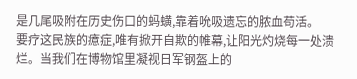是几尾吸附在历史伤口的蚂蟥,靠着吮吸遗忘的脓血苟活。
要疗这民族的癔症,唯有掀开自欺的帷幕,让阳光灼烧每一处溃烂。当我们在博物馆里凝视日军钢盔上的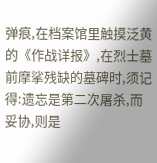弹痕,在档案馆里触摸泛黄的《作战详报》,在烈士墓前摩挲残缺的墓碑时,须记得:遗忘是第二次屠杀,而妥协,则是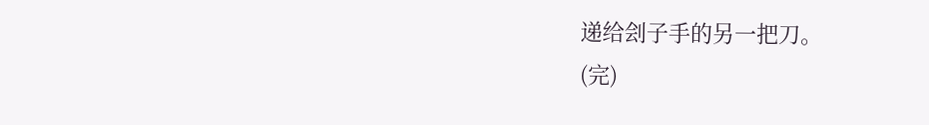递给刽子手的另一把刀。
(完)